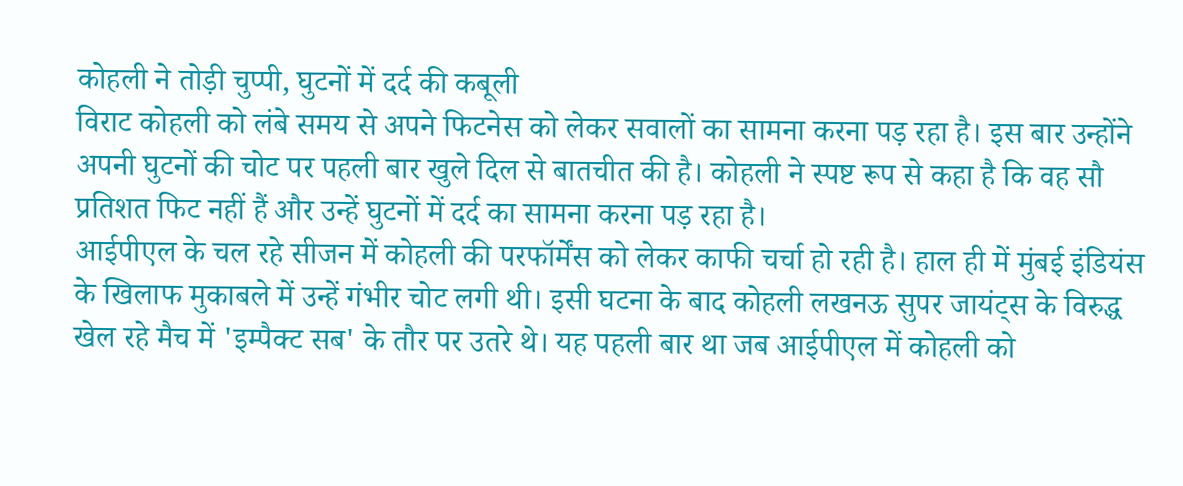कोहली ने तोड़ी चुप्पी, घुटनों में दर्द की कबूली
विराट कोहली को लंबे समय से अपने फिटनेस को लेकर सवालों का सामना करना पड़ रहा है। इस बार उन्होंने अपनी घुटनों की चोट पर पहली बार खुले दिल से बातचीत की है। कोहली ने स्पष्ट रूप से कहा है कि वह सौ प्रतिशत फिट नहीं हैं और उन्हें घुटनों में दर्द का सामना करना पड़ रहा है।
आईपीएल के चल रहे सीजन में कोहली की परफॉर्मेंस को लेकर काफी चर्चा हो रही है। हाल ही में मुंबई इंडियंस के खिलाफ मुकाबले में उन्हें गंभीर चोट लगी थी। इसी घटना के बाद कोहली लखनऊ सुपर जायंट्स के विरुद्ध खेल रहे मैच में 'इम्पैक्ट सब' के तौर पर उतरे थे। यह पहली बार था जब आईपीएल में कोहली को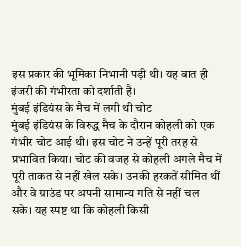इस प्रकार की भूमिका निभानी पड़ी थी। यह बात ही इंजरी की गंभीरता को दर्शाती है।
मुंबई इंडियंस के मैच में लगी थी चोट
मुंबई इंडियंस के विरुद्ध मैच के दौरान कोहली को एक गंभीर चोट आई थी। इस चोट ने उन्हें पूरी तरह से प्रभावित किया। चोट की वजह से कोहली अगले मैच में पूरी ताकत से नहीं खेल सके। उनकी हरकतें सीमित थीं और वे ग्राउंड पर अपनी सामान्य गति से नहीं चल सके। यह स्पष्ट था कि कोहली किसी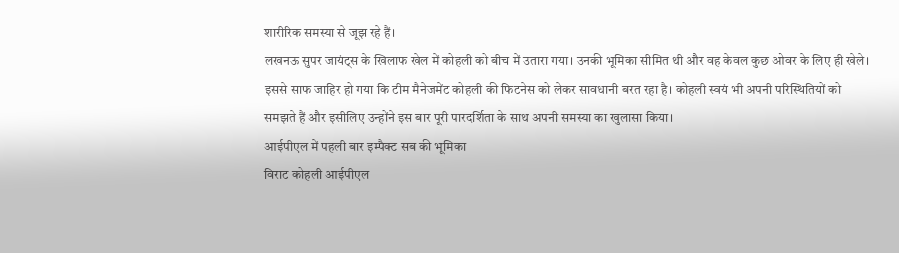शारीरिक समस्या से जूझ रहे हैं।
लखनऊ सुपर जायंट्स के खिलाफ खेल में कोहली को बीच में उतारा गया। उनकी भूमिका सीमित थी और वह केवल कुछ ओवर के लिए ही खेले। इससे साफ जाहिर हो गया कि टीम मैनेजमेंट कोहली की फिटनेस को लेकर सावधानी बरत रहा है। कोहली स्वयं भी अपनी परिस्थितियों को समझते हैं और इसीलिए उन्होंने इस बार पूरी पारदर्शिता के साथ अपनी समस्या का खुलासा किया।
आईपीएल में पहली बार इम्पैक्ट सब की भूमिका
विराट कोहली आईपीएल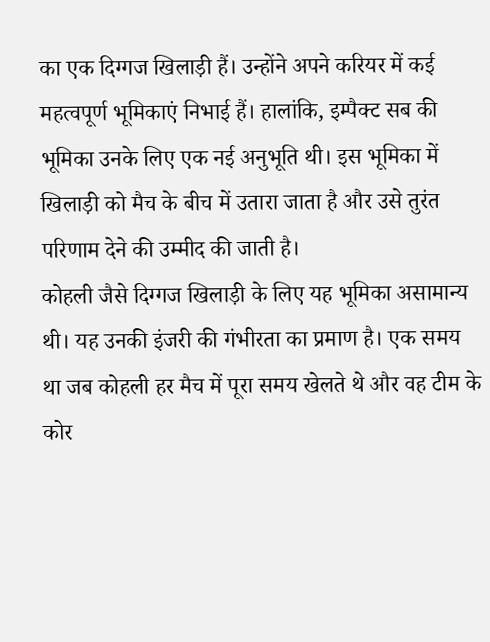का एक दिग्गज खिलाड़ी हैं। उन्होंने अपने करियर में कई महत्वपूर्ण भूमिकाएं निभाई हैं। हालांकि, इम्पैक्ट सब की भूमिका उनके लिए एक नई अनुभूति थी। इस भूमिका में खिलाड़ी को मैच के बीच में उतारा जाता है और उसे तुरंत परिणाम देने की उम्मीद की जाती है।
कोहली जैसे दिग्गज खिलाड़ी के लिए यह भूमिका असामान्य थी। यह उनकी इंजरी की गंभीरता का प्रमाण है। एक समय था जब कोहली हर मैच में पूरा समय खेलते थे और वह टीम के कोर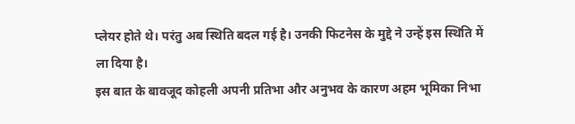प्लेयर होते थे। परंतु अब स्थिति बदल गई है। उनकी फिटनेस के मुद्दे ने उन्हें इस स्थिति में ला दिया है।
इस बात के बावजूद कोहली अपनी प्रतिभा और अनुभव के कारण अहम भूमिका निभा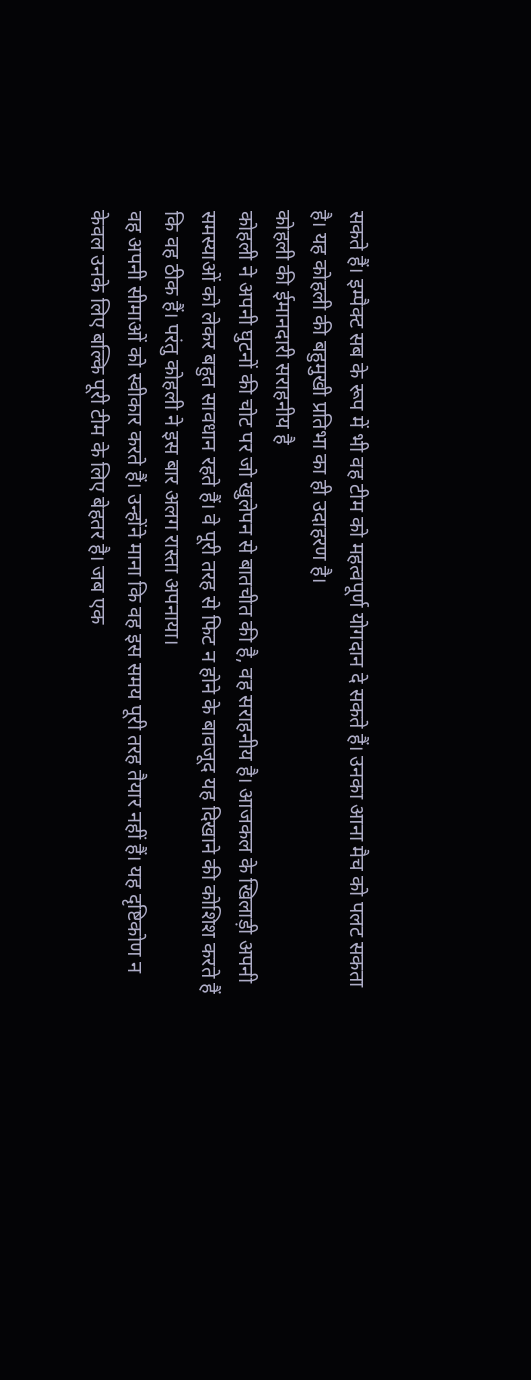सकते हैं। इम्पैक्ट सब के रूप में भी वह टीम को महत्वपूर्ण योगदान दे सकते हैं। उनका आना मैच को पलट सकता है। यह कोहली की बहुमुखी प्रतिभा का ही उदाहरण है।
कोहली की ईमानदारी सराहनीय है
कोहली ने अपनी घुटनों की चोट पर जो खुलेपन से बातचीत की है, वह सराहनीय है। आजकल के खिलाड़ी अपनी समस्याओं को लेकर बहुत सावधान रहते हैं। वे पूरी तरह से फिट न होने के बावजूद यह दिखाने की कोशिश करते हैं कि वह ठीक हैं। परंतु कोहली ने इस बार अलग रास्ता अपनाया।
वह अपनी सीमाओं को स्वीकार करते हैं। उन्होंने माना कि वह इस समय पूरी तरह तैयार नहीं हैं। यह दृष्टिकोण न केवल उनके लिए बल्कि पूरी टीम के लिए बेहतर है। जब एक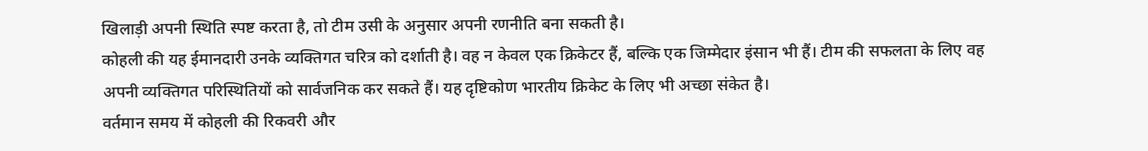खिलाड़ी अपनी स्थिति स्पष्ट करता है, तो टीम उसी के अनुसार अपनी रणनीति बना सकती है।
कोहली की यह ईमानदारी उनके व्यक्तिगत चरित्र को दर्शाती है। वह न केवल एक क्रिकेटर हैं, बल्कि एक जिम्मेदार इंसान भी हैं। टीम की सफलता के लिए वह अपनी व्यक्तिगत परिस्थितियों को सार्वजनिक कर सकते हैं। यह दृष्टिकोण भारतीय क्रिकेट के लिए भी अच्छा संकेत है।
वर्तमान समय में कोहली की रिकवरी और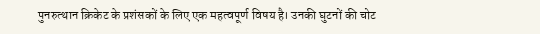पुनरुत्थान क्रिकेट के प्रशंसकों के लिए एक महत्वपूर्ण विषय है। उनकी घुटनों की चोट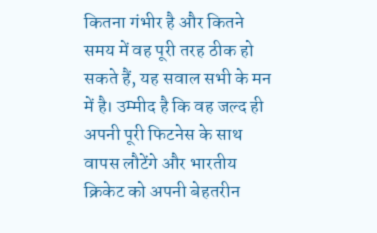कितना गंभीर है और कितने समय में वह पूरी तरह ठीक हो सकते हैं, यह सवाल सभी के मन में है। उम्मीद है कि वह जल्द ही अपनी पूरी फिटनेस के साथ वापस लौटेंगे और भारतीय क्रिकेट को अपनी बेहतरीन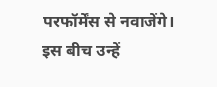परफॉर्मेंस से नवाजेंगे। इस बीच उन्हें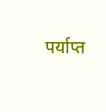पर्याप्त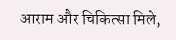आराम और चिकित्सा मिले,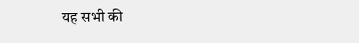यह सभी की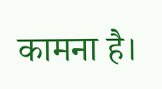कामना है।